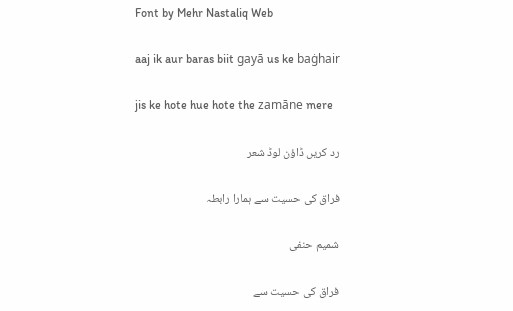Font by Mehr Nastaliq Web

aaj ik aur baras biit gayā us ke baġhair

jis ke hote hue hote the zamāne mere

رد کریں ڈاؤن لوڈ شعر

فراق کی حسیت سے ہمارا رابطہ

شمیم حنفی

فراق کی حسیت سے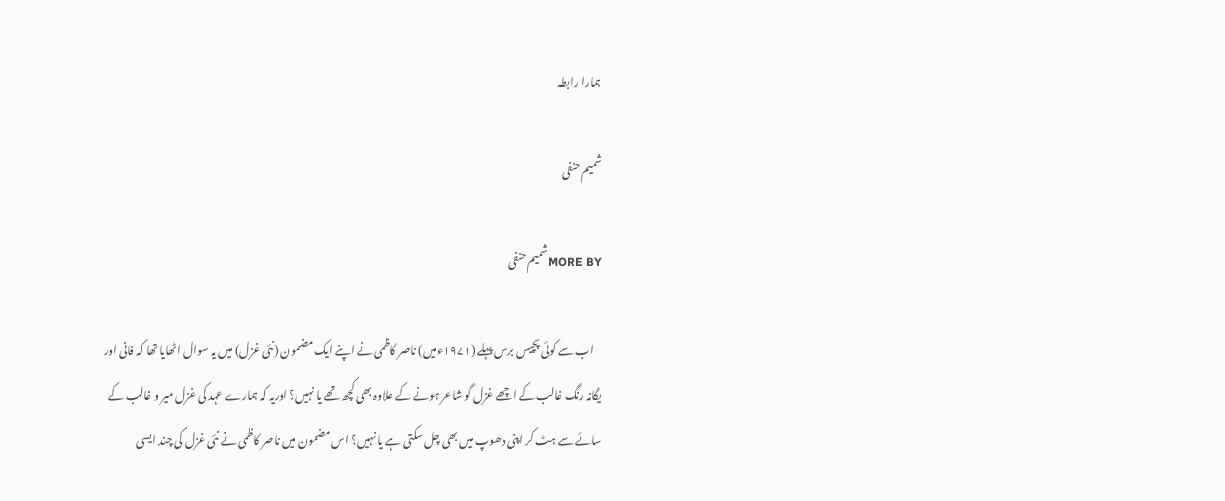ہمارا رابطہ

شمیم حنفی

MORE BYشمیم حنفی

    اب سے کوئی پچیس برس پہلے (۱۹۷۱ءمیں) ناصر کاظمی نے اپنے ایک مضمون (نئی غزل) میں یہ سوال اٹھایا تھا کہ فانی اور یگانہ رنگ غالب کے اچھے غزل گو شاعر ہونے کے علاوہ بھی کچھ تھے یا نہیں؟ اوریہ کہ ہمارے عہد کی غزل میر و غالب کے سائے سے ہٹ کر اپنی دھوپ میں بھی چل سکتی ہے یا نہیں؟ اس مضمون میں ناصر کاظمی نے نئی غزل کی چند ایسی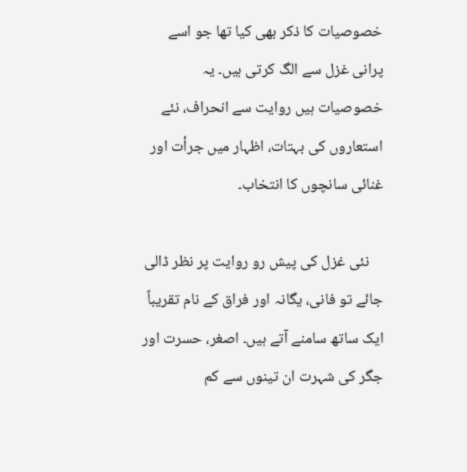خصوصیات کا ذکر بھی کیا تھا جو اسے پرانی غزل سے الگ کرتی ہیں۔ یہ خصوصیات ہیں روایت سے انحراف، نئے استعاروں کی بہتات، اظہار میں جرأت اور غنائی سانچوں کا انتخاب۔

    نئی غزل کی پیش رو روایت پر نظر ڈالی جائے تو فانی، یگانہ اور فراق کے نام تقریباً ایک ساتھ سامنے آتے ہیں۔ اصغر، حسرت اور جگر کی شہرت ان تینوں سے کم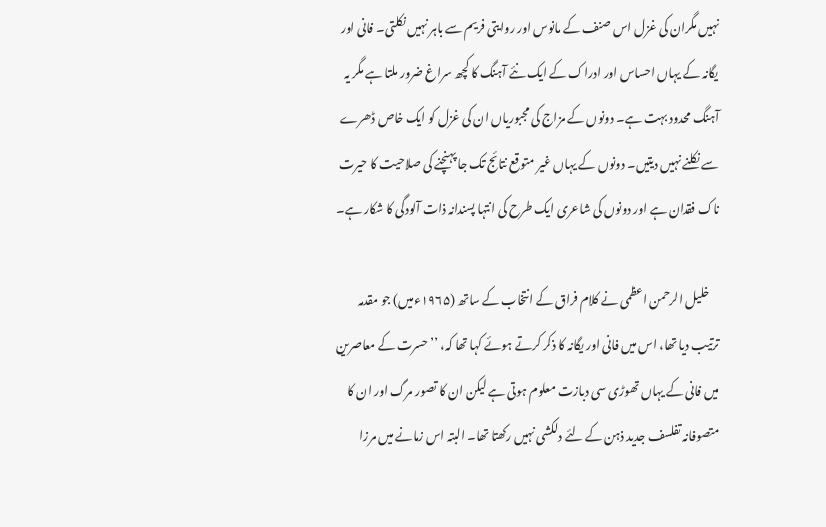نہیں مگران کی غزل اس صنف کے مانوس اور روایتی فریم سے باہر نہیں نکلتی۔ فانی اور یگانہ کے یہاں احساس اور ادراک کے ایک نئے آہنگ کا کچھ سراغ ضرور ملتا ہے مگر یہ آہنگ محدود بہت ہے۔ دونوں کے مزاج کی مجبوریاں ان کی غزل کو ایک خاص ڈھرے سے نکلنے نہیں دیتیں۔ دونوں کے یہاں غیر متوقع نتائج تک جا پہنچنے کی صلاحیت کا حیرت ناک فقدان ہے اور دونوں کی شاعری ایک طرح کی انتہا پسندانہ ذات آلودگی کا شکار ہے۔

    خلیل الرحمن اعظمی نے کلام فراق کے انتخاب کے ساتھ (۱۹۶۵ءمیں) جو مقدمہ ترتیب دیا تھا، اس میں فانی اور یگانہ کا ذکر کرتے ہوئے کہا تھا کہ، ’’حسرت کے معاصرین میں فانی کے یہاں تھوڑی سی دبازت معلوم ہوتی ہے لیکن ان کا تصور مرگ اور ان کا متصوفانہ تفلسف جدید ذہن کے لئے دلکشی نہیں رکھتا تھا۔ البتہ اس زمانے میں مرزا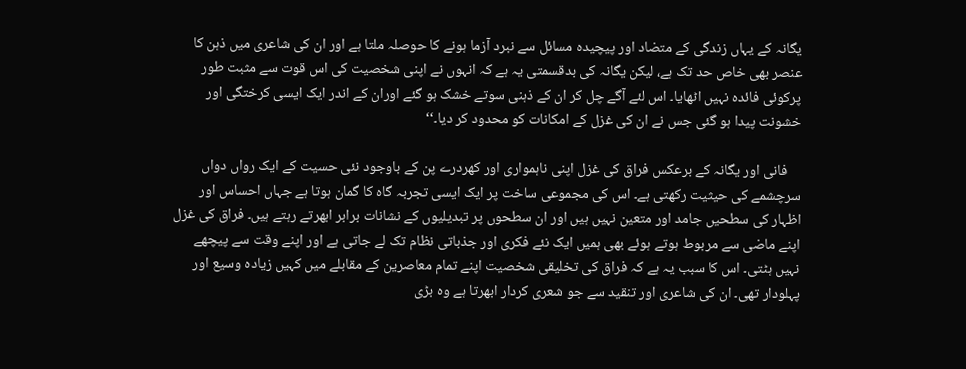یگانہ کے یہاں زندگی کے متضاد اور پیچیدہ مسائل سے نبرد آزما ہونے کا حوصلہ ملتا ہے اور ان کی شاعری میں ذہن کا عنصر بھی خاص حد تک ہے، لیکن یگانہ کی بدقسمتی یہ ہے کہ انہوں نے اپنی شخصیت کی اس قوت سے مثبت طور پرکوئی فائدہ نہیں اٹھایا۔ اس لئے آگے چل کر ان کے ذہنی سوتے خشک ہو گئے اوران کے اندر ایک ایسی کرختگی اور خشونت پیدا ہو گئی جس نے ان کی غزل کے امکانات کو محدود کر دیا۔‘‘

    فانی اور یگانہ کے برعکس فراق کی غزل اپنی ناہمواری اور کھردرے پن کے باوجود نئی حسیت کے ایک رواں دواں سرچشمے کی حیثیت رکھتی ہے۔ اس کی مجموعی ساخت پر ایک ایسی تجربہ گاہ کا گمان ہوتا ہے جہاں احساس اور اظہار کی سطحیں جامد اور متعین نہیں ہیں اور ان سطحوں پر تبدیلیوں کے نشانات برابر ابھرتے رہتے ہیں۔ فراق کی غزل اپنے ماضی سے مربوط ہوتے ہوئے بھی ہمیں ایک نئے فکری اور جذباتی نظام تک لے جاتی ہے اور اپنے وقت سے پیچھے نہیں ہٹتی۔ اس کا سبب یہ ہے کہ فراق کی تخلیقی شخصیت اپنے تمام معاصرین کے مقابلے میں کہیں زیادہ وسیع اور پہلودار تھی۔ ان کی شاعری اور تنقید سے جو شعری کردار ابھرتا ہے وہ بڑی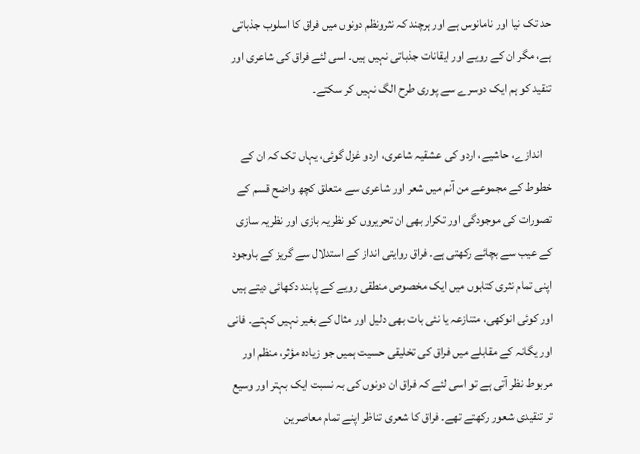حد تک نیا اور نامانوس ہے اور ہرچند کہ نثرونظم دونوں میں فراق کا اسلوب جذباتی ہے، مگر ان کے رویے اور ایقانات جذباتی نہیں ہیں۔ اسی لئے فراق کی شاعری اور تنقید کو ہم ایک دوسرے سے پوری طرح الگ نہیں کر سکتے۔

    اندازے، حاشیے، اردو کی عشقیہ شاعری، اردو غزل گوئی، یہاں تک کہ ان کے خطوط کے مجموعے من آنم میں شعر اور شاعری سے متعلق کچھ واضح قسم کے تصورات کی موجودگی اور تکرار بھی ان تحریروں کو نظریہ بازی اور نظریہ سازی کے عیب سے بچائے رکھتی ہے۔ فراق روایتی انداز کے استدلال سے گریز کے باوجود اپنی تمام نثری کتابوں میں ایک مخصوص منطقی رویے کے پابند دکھائی دیتے ہیں اور کوئی انوکھی، متنازعہ یا نئی بات بھی دلیل اور مثال کے بغیر نہیں کہتے۔ فانی اور یگانہ کے مقابلے میں فراق کی تخلیقی حسیت ہمیں جو زیادہ مؤثر، منظم اور مربوط نظر آتی ہے تو اسی لئے کہ فراق ان دونوں کی بہ نسبت ایک بہتر اور وسیع تر تنقیدی شعور رکھتے تھے۔ فراق کا شعری تناظر اپنے تمام معاصرین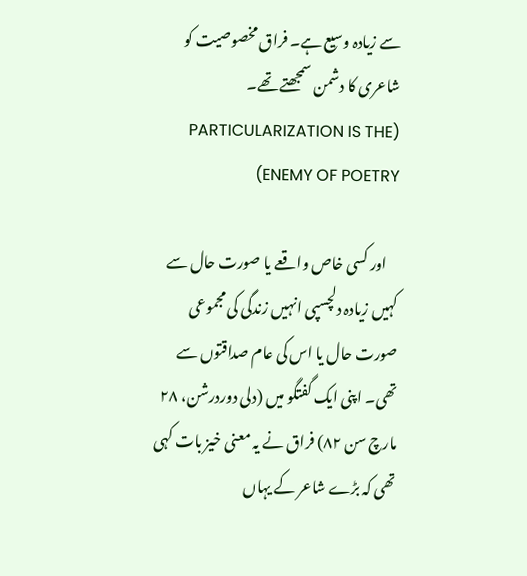سے زیادہ وسیع ہے۔ فراق مخصوصیت کو شاعری کا دشمن سمجھتے تھے۔ (PARTICULARIZATION IS THE ENEMY OF POETRY)

    اور کسی خاص واقعے یا صورت حال سے کہیں زیادہ دلچسپی انہیں زندگی کی مجموعی صورت حال یا اس کی عام صداقتوں سے تھی۔ اپنی ایک گفتگو میں (دلی دوردرشن، ۲۸ مارچ سن ۸۲) فراق نے یہ معنی خیز بات کہی تھی کہ بڑے شاعر کے یہاں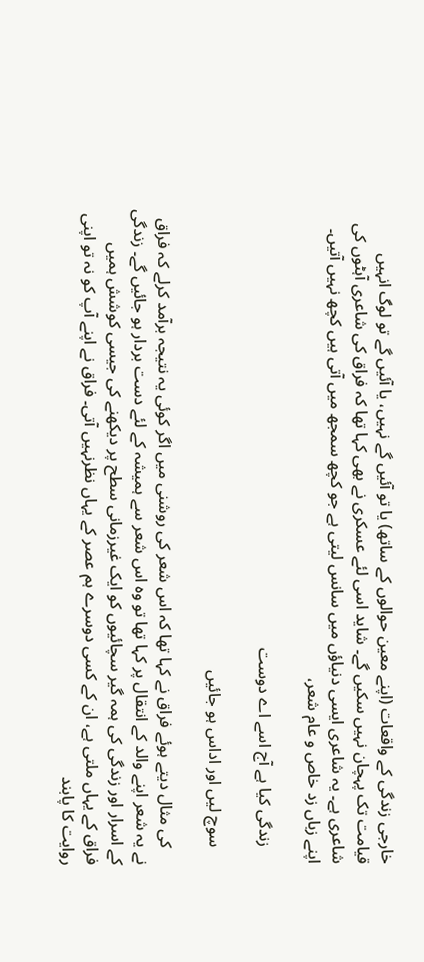خارجی زندگی کے واقعات (اپنے معین حوالوں کے ساتھ) یا تو آئیں گے نہیں، یا آئیں گے تو لوگ انہیں قیامت تک پہچان نہیں سکیں گے۔ شاید اسی لئے عسکری نے بھی کہا تھا کہ فراق کی شاعری آہٹوں کی شاعری ہے۔ یہ شاعری ایسی دنیاؤں میں سانس لیتی ہے جو کچھ سمجھ میں آتی ہیں کچھ نہیں آتیں۔ اپنے زباں زد خاص و عام شعر،

    زندگی کیا ہے آج اسے اے دوست

    سوچ لیں اور اداس ہو جائیں

    کی مثال دیتے ہوئے فراق نے کہا تھا کہ اس شعر کی روشنی میں اگر کوئی یہ نتیجہ برآمد کرلے کہ فراق نے یہ شعر اپنے والد کے انتقال پر کہا تھا تو وہ اس شعر سے ہمیشہ کے لئے دست بردار ہو جائیں گے۔ زندگی کے اسرار اور زندگی کی ہمہ گیر سچائیوں کو ایک غیرزمانی سطح پر دیکھنے کی جیسی کوشش ہمیں فراق کے یہاں ملتی ہے، ان کے کسی دوسرے ہم عصر کے یہاں نظرنہیں آتی۔ فراق نے اپنے آپ کو نہ تو اپنی روایت کا پابند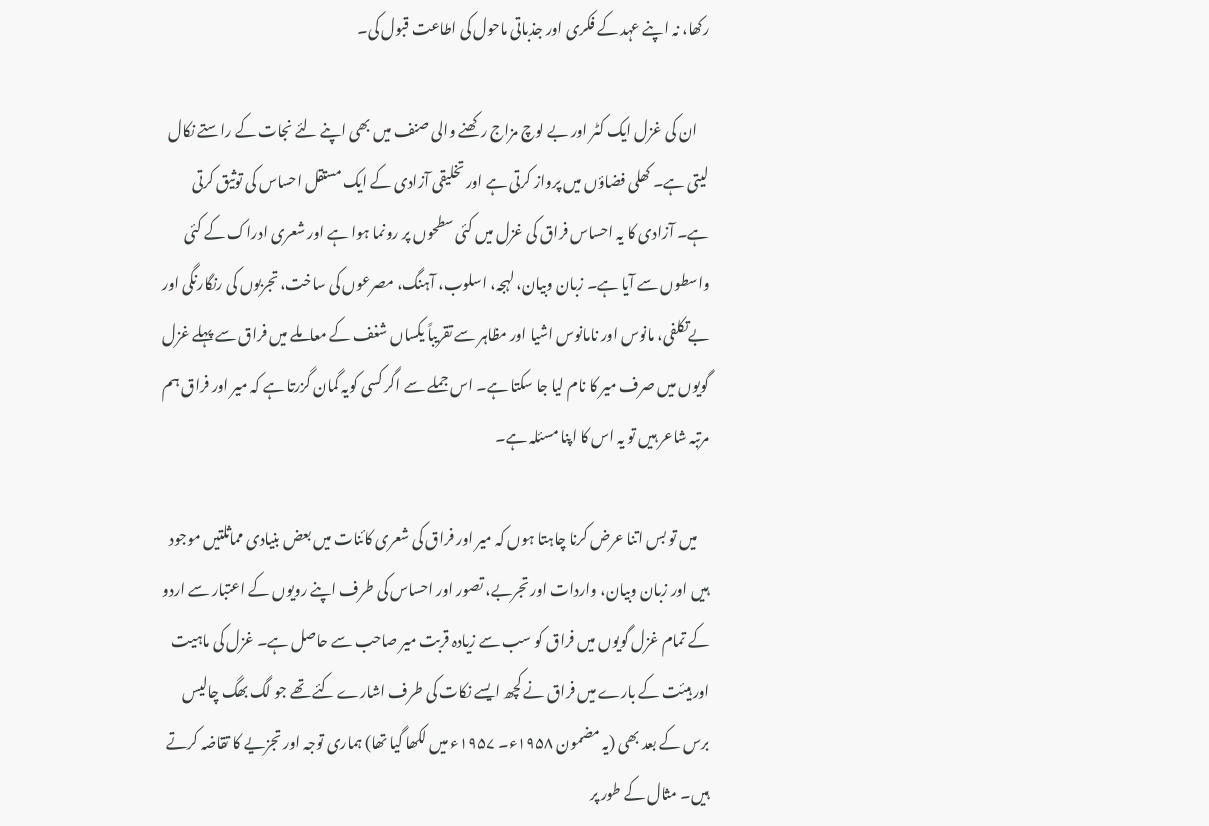رکھا، نہ اپنے عہد کے فکری اور جذباتی ماحول کی اطاعت قبول کی۔

    ان کی غزل ایک کٹر اور بے لوچ مزاج رکھنے والی صنف میں بھی اپنے لئے نجات کے راستے نکال لیتی ہے۔ کھلی فضاؤں میں پرواز کرتی ہے اور تخلیقی آزادی کے ایک مستقل احساس کی توثیق کرتی ہے۔ آزادی کا یہ احساس فراق کی غزل میں کئی سطحوں پر رونما ہوا ہے اور شعری ادراک کے کئی واسطوں سے آیا ہے۔ زبان وبیان، لہجہ، اسلوب، آہنگ، مصرعوں کی ساخت، تجربوں کی رنگارنگی اور بےتکلفی، مانوس اور نامانوس اشیا اور مظاہر سے تقریباً یکساں شغف کے معاملے میں فراق سے پہلے غزل گویوں میں صرف میر کا نام لیا جا سکتا ہے۔ اس جملے سے اگر کسی کویہ گمان گزرتا ہے کہ میر اور فراق ہم مرتبہ شاعر ہیں تو یہ اس کا اپنا مسئلہ ہے۔

    میں تو بس اتنا عرض کرنا چاہتا ہوں کہ میر اور فراق کی شعری کائنات میں بعض بنیادی مماثلتیں موجود ہیں اور زبان وبیان، واردات اور تجربے، تصور اور احساس کی طرف اپنے رویوں کے اعتبار سے اردو کے تمام غزل گویوں میں فراق کو سب سے زیادہ قربت میر صاحب سے حاصل ہے۔ غزل کی ماہیت اور ہیئت کے بارے میں فراق نے کچھ ایسے نکات کی طرف اشارے کئے تھے جو لگ بھگ چالیس برس کے بعد بھی (یہ مضمون ۱۹۵۸ء۔ ۱۹۵۷ء میں لکھا گیا تھا) ہماری توجہ اور تجزیے کا تقاضہ کرتے ہیں۔ مثال کے طور پر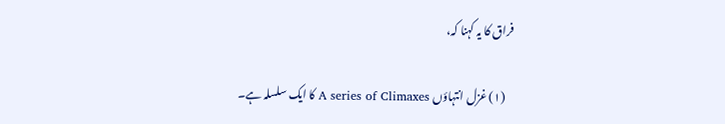فراق کا یہ کہنا کہ،

    (۱) غزل انتہاؤں A series of Climaxes کا ایک سلسلہ ہے۔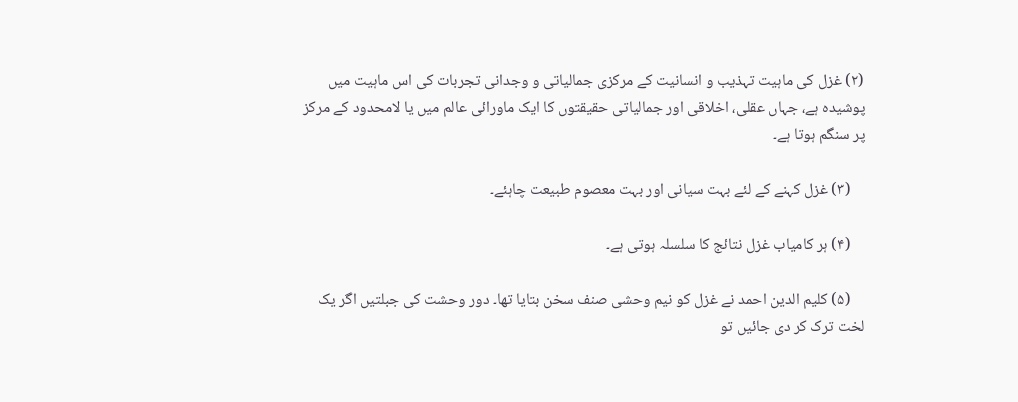(۲) غزل کی ماہیت تہذیب و انسانیت کے مرکزی جمالیاتی و وجدانی تجربات کی اس ماہیت میں پوشیدہ ہے، جہاں عقلی، اخلاقی اور جمالیاتی حقیقتوں کا ایک ماورائی عالم میں یا لامحدود کے مرکز پر سنگم ہوتا ہے۔

    (۳) غزل کہنے کے لئے بہت سیانی اور بہت معصوم طبیعت چاہئے۔

    (۴) ہر کامیاب غزل نتائج کا سلسلہ ہوتی ہے۔

    (۵) کلیم الدین احمد نے غزل کو نیم وحشی صنف سخن بتایا تھا۔ دور وحشت کی جبلتیں اگر یک لخت ترک کر دی جائیں تو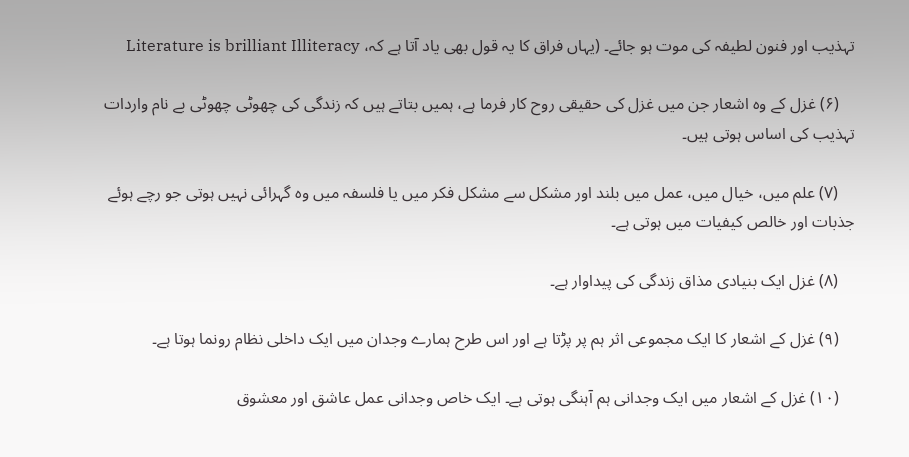تہذیب اور فنون لطیفہ کی موت ہو جائے۔ (یہاں فراق کا یہ قول بھی یاد آتا ہے کہ، Literature is brilliant Illiteracy

    (۶) غزل کے وہ اشعار جن میں غزل کی حقیقی روح کار فرما ہے، ہمیں بتاتے ہیں کہ زندگی کی چھوٹی چھوٹی بے نام واردات تہذیب کی اساس ہوتی ہیں۔

    (۷) علم میں، خیال میں، عمل میں بلند اور مشکل سے مشکل فکر میں یا فلسفہ میں وہ گہرائی نہیں ہوتی جو رچے ہوئے جذبات اور خالص کیفیات میں ہوتی ہے۔

    (۸) غزل ایک بنیادی مذاق زندگی کی پیداوار ہے۔

    (۹) غزل کے اشعار کا ایک مجموعی اثر ہم پر پڑتا ہے اور اس طرح ہمارے وجدان میں ایک داخلی نظام رونما ہوتا ہے۔

    (۱۰) غزل کے اشعار میں ایک وجدانی ہم آہنگی ہوتی ہے۔ ایک خاص وجدانی عمل عاشق اور معشوق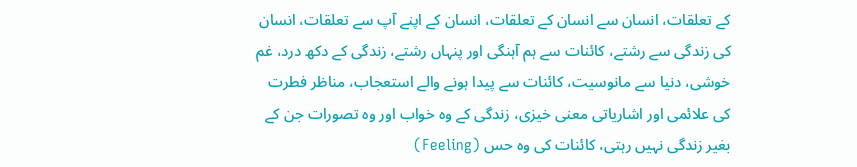کے تعلقات، انسان سے انسان کے تعلقات، انسان کے اپنے آپ سے تعلقات، انسان کی زندگی سے رشتے، کائنات سے ہم آہنگی اور پنہاں رشتے، زندگی کے دکھ درد، غم خوشی، دنیا سے مانوسیت، کائنات سے پیدا ہونے والے استعجاب، مناظر فطرت کی علائمی اور اشاریاتی معنی خیزی، زندگی کے وہ خواب اور وہ تصورات جن کے بغیر زندگی نہیں رہتی، کائنات کی وہ حس (Feeling)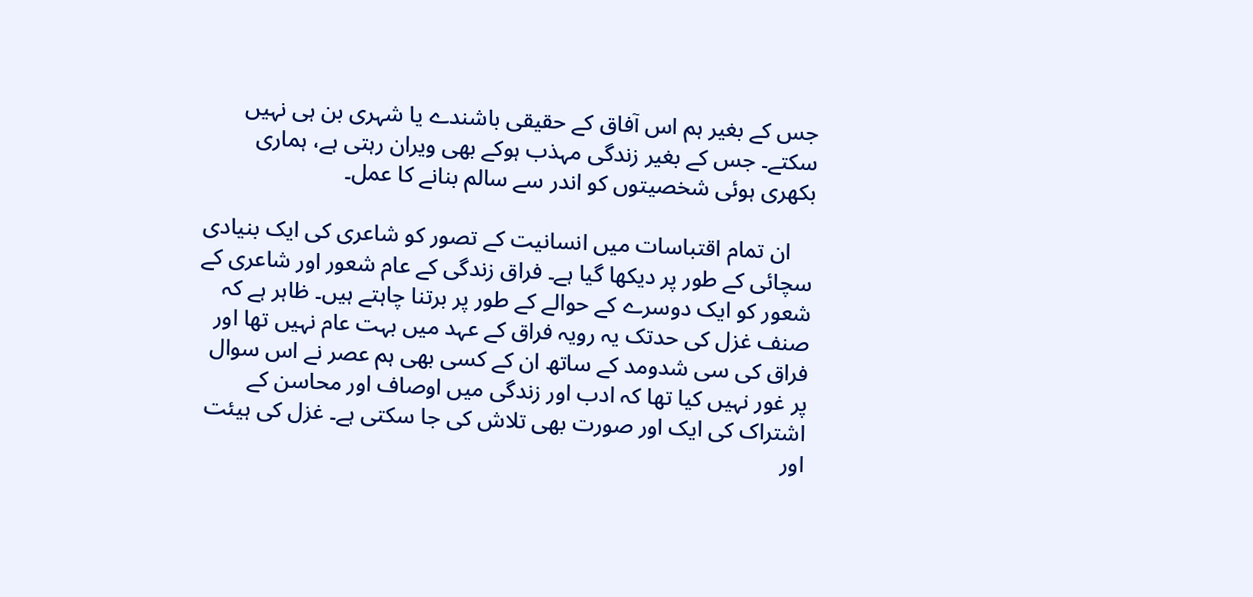جس کے بغیر ہم اس آفاق کے حقیقی باشندے یا شہری بن ہی نہیں سکتے۔ جس کے بغیر زندگی مہذب ہوکے بھی ویران رہتی ہے، ہماری بکھری ہوئی شخصیتوں کو اندر سے سالم بنانے کا عمل۔

    ان تمام اقتباسات میں انسانیت کے تصور کو شاعری کی ایک بنیادی سچائی کے طور پر دیکھا گیا ہے۔ فراق زندگی کے عام شعور اور شاعری کے شعور کو ایک دوسرے کے حوالے کے طور پر برتنا چاہتے ہیں۔ ظاہر ہے کہ صنف غزل کی حدتک یہ رویہ فراق کے عہد میں بہت عام نہیں تھا اور فراق کی سی شدومد کے ساتھ ان کے کسی بھی ہم عصر نے اس سوال پر غور نہیں کیا تھا کہ ادب اور زندگی میں اوصاف اور محاسن کے اشتراک کی ایک اور صورت بھی تلاش کی جا سکتی ہے۔ غزل کی ہیئت اور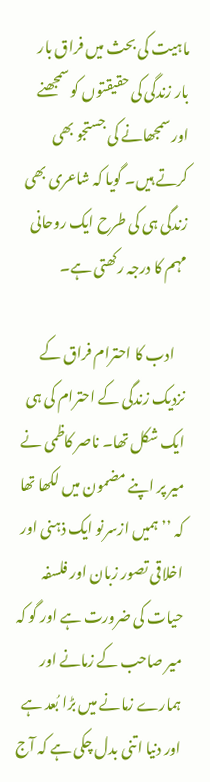ماہیت کی بحث میں فراق بار بار زندگی کی حقیقتوں کو سمجھنے اور سمجھانے کی جستجو بھی کرتے ہیں۔ گویا کہ شاعری بھی زندگی ہی کی طرح ایک روحانی مہم کا درجہ رکھتی ہے۔

    ادب کا احترام فراق کے نزدیک زندگی کے احترام کی ہی ایک شکل تھا۔ ناصر کاظمی نے میر پر اپنے مضمون میں لکھا تھا کہ ’’ہمیں ازسرنو ایک ذہنی اور اخلاقی تصور زبان اور فلسفہ حیات کی ضرورت ہے اور گو کہ میر صاحب کے زمانے اور ہمارے زمانے میں بڑا بُعد ہے اور دنیا اتنی بدل چکی ہے کہ آج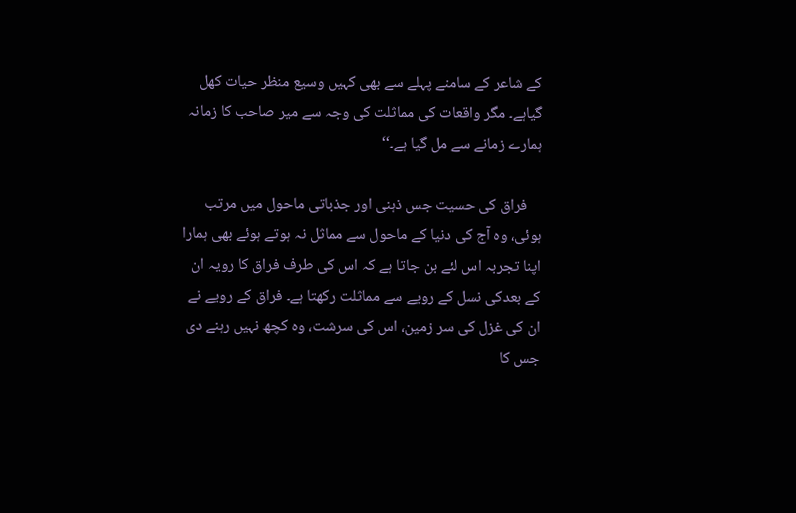کے شاعر کے سامنے پہلے سے بھی کہیں وسیع منظر حیات کھل گیاہے۔ مگر واقعات کی مماثلت کی وجہ سے میر صاحب کا زمانہ ہمارے زمانے سے مل گیا ہے۔‘‘

    فراق کی حسیت جس ذہنی اور جذباتی ماحول میں مرتب ہوئی، وہ آج کی دنیا کے ماحول سے مماثل نہ ہوتے ہوئے بھی ہمارا اپنا تجربہ اس لئے بن جاتا ہے کہ اس کی طرف فراق کا رویہ ان کے بعدکی نسل کے رویے سے مماثلت رکھتا ہے۔ فراق کے رویے نے ان کی غزل کی سر زمین، اس کی سرشت، وہ کچھ نہیں رہنے دی جس کا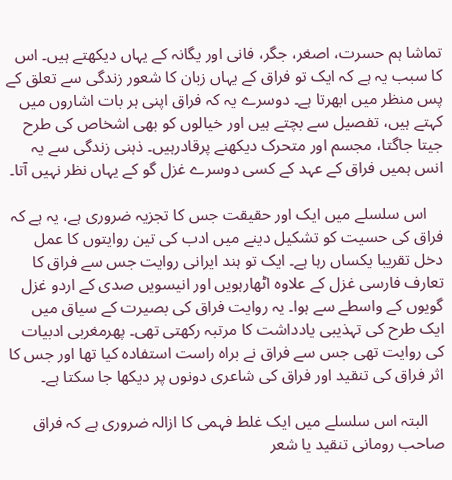تماشا ہم حسرت، اصغر، جگر، فانی اور یگانہ کے یہاں دیکھتے ہیں۔ اس کا سبب یہ ہے کہ ایک تو فراق کے یہاں زبان کا شعور زندگی سے تعلق کے پس منظر میں ابھرتا ہے۔ دوسرے یہ کہ فراق اپنی ہر بات اشاروں میں کہتے ہیں، تفصیل سے بچتے ہیں اور خیالوں کو بھی اشخاص کی طرح جیتا جاگتا، مجسم اور متحرک دیکھنے پرقادرہیں۔ ذہنی زندگی سے یہ انس ہمیں فراق کے عہد کے کسی دوسرے غزل گو کے یہاں نظر نہیں آتا۔

    اس سلسلے میں ایک اور حقیقت جس کا تجزیہ ضروری ہے، یہ ہے کہ فراق کی حسیت کو تشکیل دینے میں ادب کی تین روایتوں کا عمل دخل تقریبا یکساں رہا ہے۔ ایک تو ہند ایرانی روایت جس سے فراق کا تعارف فارسی غزل کے علاوہ اٹھارہویں اور انیسویں صدی کے اردو غزل گویوں کے واسطے سے ہوا۔ یہ روایت فراق کی بصیرت کے سیاق میں ایک طرح کی تہذیبی یادداشت کا مرتبہ رکھتی تھی۔ پھرمغربی ادبیات کی روایت تھی جس سے فراق نے براہ راست استفادہ کیا تھا اور جس کا اثر فراق کی تنقید اور فراق کی شاعری دونوں پر دیکھا جا سکتا ہے۔

    البتہ اس سلسلے میں ایک غلط فہمی کا ازالہ ضروری ہے کہ فراق صاحب رومانی تنقید یا شعر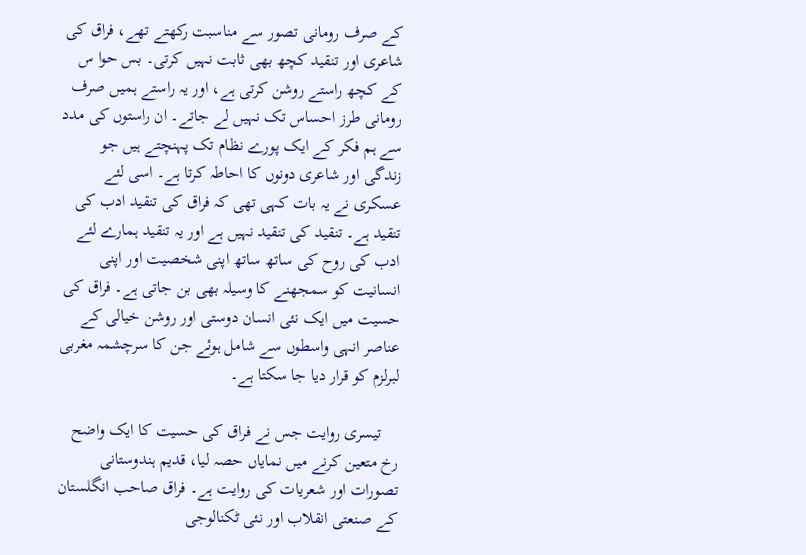کے صرف رومانی تصور سے مناسبت رکھتے تھے، فراق کی شاعری اور تنقید کچھ بھی ثابت نہیں کرتی۔ بس حوا س کے کچھ راستے روشن کرتی ہے، اور یہ راستے ہمیں صرف رومانی طرز احساس تک نہیں لے جاتے۔ ان راستوں کی مدد سے ہم فکر کے ایک پورے نظام تک پہنچتے ہیں جو زندگی اور شاعری دونوں کا احاطہ کرتا ہے۔ اسی لئے عسکری نے یہ بات کہی تھی کہ فراق کی تنقید ادب کی تنقید ہے۔ تنقید کی تنقید نہیں ہے اور یہ تنقید ہمارے لئے ادب کی روح کی ساتھ ساتھ اپنی شخصیت اور اپنی انسانیت کو سمجھنے کا وسیلہ بھی بن جاتی ہے۔ فراق کی حسیت میں ایک نئی انسان دوستی اور روشن خیالی کے عناصر انہی واسطوں سے شامل ہوئے جن کا سرچشمہ مغربی لبرلزم کو قرار دیا جا سکتا ہے۔

    تیسری روایت جس نے فراق کی حسیت کا ایک واضح رخ متعین کرنے میں نمایاں حصہ لیا، قدیم ہندوستانی تصورات اور شعریات کی روایت ہے۔ فراق صاحب انگلستان کے صنعتی انقلاب اور نئی ٹکنالوجی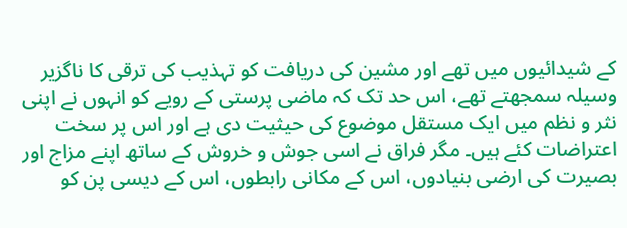کے شیدائیوں میں تھے اور مشین کی دریافت کو تہذیب کی ترقی کا ناگزیر وسیلہ سمجھتے تھے، اس حد تک کہ ماضی پرستی کے رویے کو انہوں نے اپنی نثر و نظم میں ایک مستقل موضوع کی حیثیت دی ہے اور اس پر سخت اعتراضات کئے ہیں۔ مگر فراق نے اسی جوش و خروش کے ساتھ اپنے مزاج اور بصیرت کی ارضی بنیادوں، اس کے مکانی رابطوں، اس کے دیسی پن کو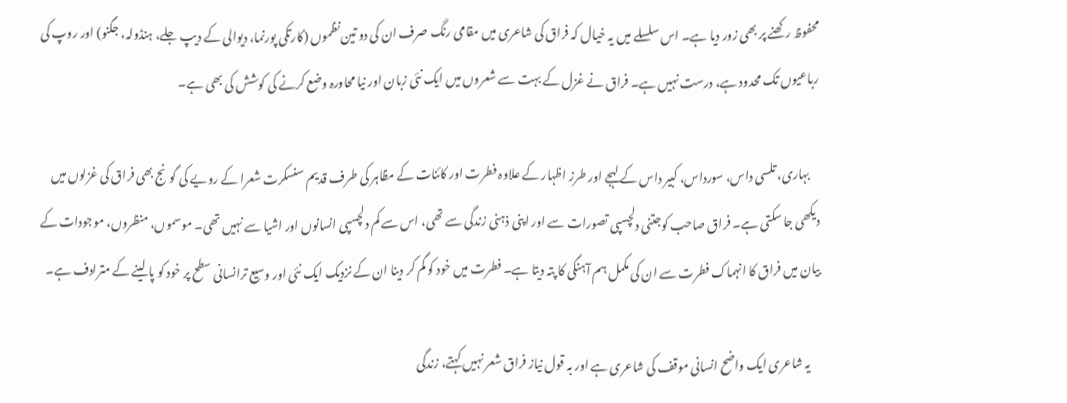محفوظ رکھنے پر بھی زور دیا ہے۔ اس سلسلے میں یہ خیال کہ فراق کی شاعری میں مقامی رنگ صرف ان کی دو تین نظموں (کارتکی پورنما، دیوالی کے دیپ جلے، ہنڈولہ، جگنو) اور روپ کی رباعیوں تک محدود ہے، درست نہیں ہے۔ فراق نے غزل کے بہت سے شعروں میں ایک نئی زبان اور نیا محاورہ وضع کرنے کی کوشش کی بھی ہے۔

    بہاری، تلسی داس، سورداس، کبیر داس کے لہجے اور طرز اظہار کے علاوہ فطرت اور کائنات کے مظاہر کی طرف قدیم سنسکرت شعرا کے رویے کی گونج بھی فراق کی غزلوں میں دیکھی جا سکتی ہے۔ فراق صاحب کوجتنی دلچسپی تصورات سے اور اپنی ذہنی زندگی سے تھی، اس سے کم دلچسپی انسانوں اور اشیا سے نہیں تھی۔ موسموں، منظروں، موجودات کے بیان میں فراق کا انہماک فطرت سے ان کی مکمل ہم آہنگی کا پتہ دیتا ہے۔ فطرت میں خود کو گم کر دینا ان کے نزدیک ایک نئی اور وسیع ترانسانی سطح پر خود کو پا لینے کے مترادف ہے۔

    یہ شاعری ایک واضح انسانی موقف کی شاعری ہے اور بہ قول نیاز فراق شعر نہیں کہتے، زندگی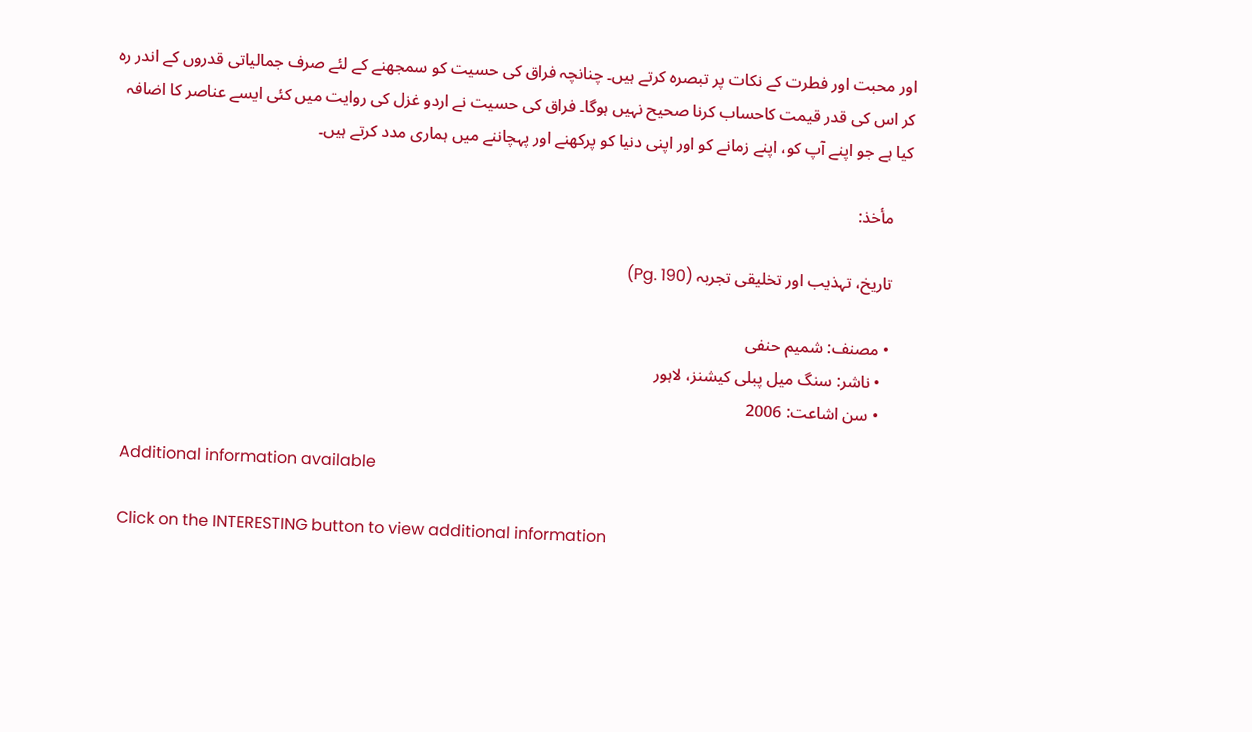اور محبت اور فطرت کے نکات پر تبصرہ کرتے ہیں۔ چنانچہ فراق کی حسیت کو سمجھنے کے لئے صرف جمالیاتی قدروں کے اندر رہ کر اس کی قدر قیمت کاحساب کرنا صحیح نہیں ہوگا۔ فراق کی حسیت نے اردو غزل کی روایت میں کئی ایسے عناصر کا اضافہ کیا ہے جو اپنے آپ کو، اپنے زمانے کو اور اپنی دنیا کو پرکھنے اور پہچاننے میں ہماری مدد کرتے ہیں۔

    مأخذ:

    تاریخ، تہذیب اور تخلیقی تجربہ (Pg. 190)

    • مصنف: شمیم حنفی
      • ناشر: سنگ میل پبلی کیشنز، لاہور
      • سن اشاعت: 2006

    Additional information available

    Click on the INTERESTING button to view additional information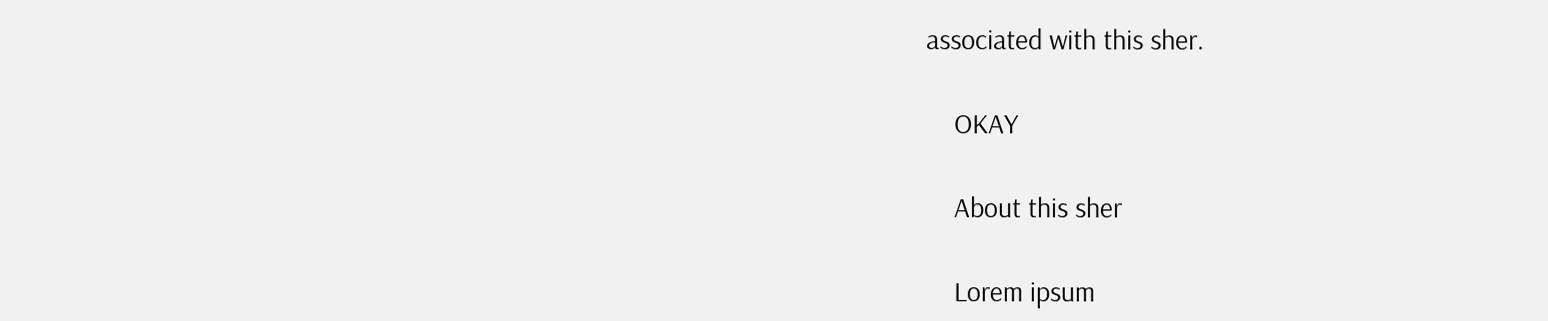associated with this sher.

    OKAY

    About this sher

    Lorem ipsum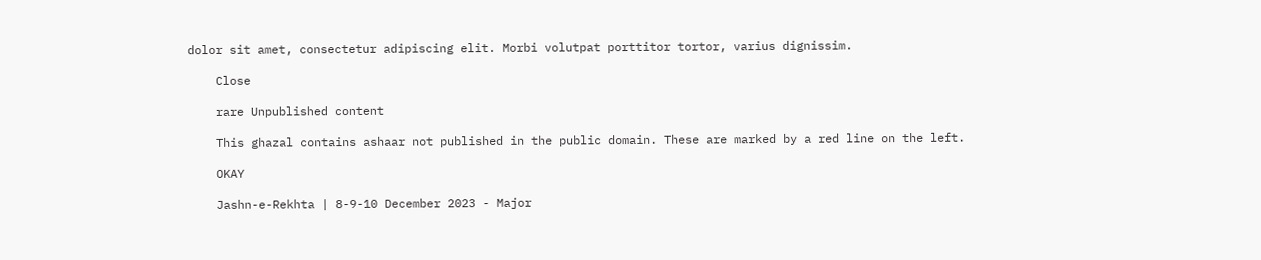dolor sit amet, consectetur adipiscing elit. Morbi volutpat porttitor tortor, varius dignissim.

    Close

    rare Unpublished content

    This ghazal contains ashaar not published in the public domain. These are marked by a red line on the left.

    OKAY

    Jashn-e-Rekhta | 8-9-10 December 2023 - Major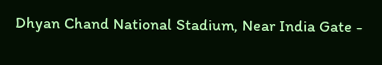Dhyan Chand National Stadium, Near India Gate -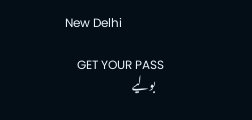New Delhi

    GET YOUR PASS
    بولیے